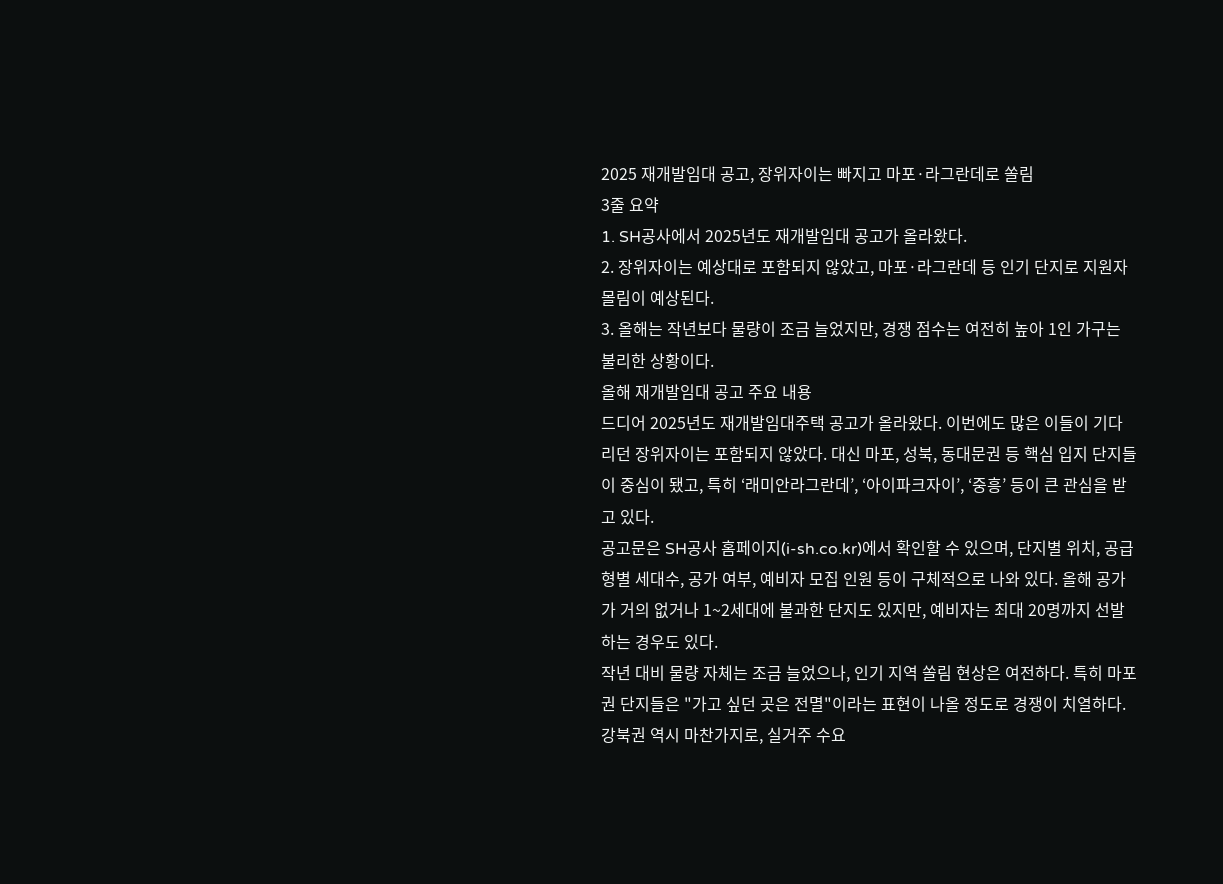2025 재개발임대 공고, 장위자이는 빠지고 마포·라그란데로 쏠림
3줄 요약
1. SH공사에서 2025년도 재개발임대 공고가 올라왔다.
2. 장위자이는 예상대로 포함되지 않았고, 마포·라그란데 등 인기 단지로 지원자 몰림이 예상된다.
3. 올해는 작년보다 물량이 조금 늘었지만, 경쟁 점수는 여전히 높아 1인 가구는 불리한 상황이다.
올해 재개발임대 공고 주요 내용
드디어 2025년도 재개발임대주택 공고가 올라왔다. 이번에도 많은 이들이 기다리던 장위자이는 포함되지 않았다. 대신 마포, 성북, 동대문권 등 핵심 입지 단지들이 중심이 됐고, 특히 ‘래미안라그란데’, ‘아이파크자이’, ‘중흥’ 등이 큰 관심을 받고 있다.
공고문은 SH공사 홈페이지(i-sh.co.kr)에서 확인할 수 있으며, 단지별 위치, 공급형별 세대수, 공가 여부, 예비자 모집 인원 등이 구체적으로 나와 있다. 올해 공가가 거의 없거나 1~2세대에 불과한 단지도 있지만, 예비자는 최대 20명까지 선발하는 경우도 있다.
작년 대비 물량 자체는 조금 늘었으나, 인기 지역 쏠림 현상은 여전하다. 특히 마포권 단지들은 "가고 싶던 곳은 전멸"이라는 표현이 나올 정도로 경쟁이 치열하다. 강북권 역시 마찬가지로, 실거주 수요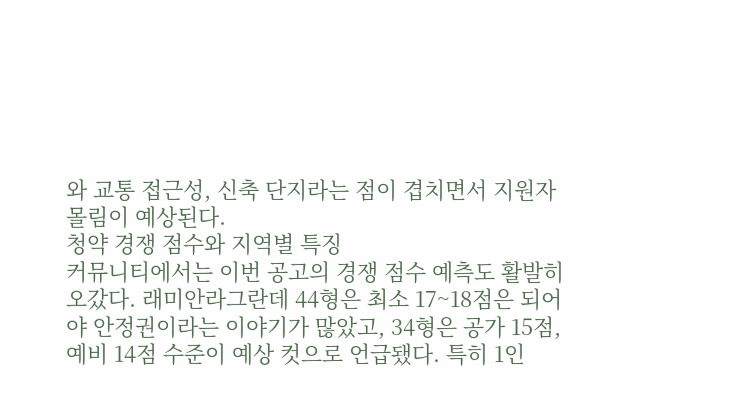와 교통 접근성, 신축 단지라는 점이 겹치면서 지원자 몰림이 예상된다.
청약 경쟁 점수와 지역별 특징
커뮤니티에서는 이번 공고의 경쟁 점수 예측도 활발히 오갔다. 래미안라그란데 44형은 최소 17~18점은 되어야 안정권이라는 이야기가 많았고, 34형은 공가 15점, 예비 14점 수준이 예상 컷으로 언급됐다. 특히 1인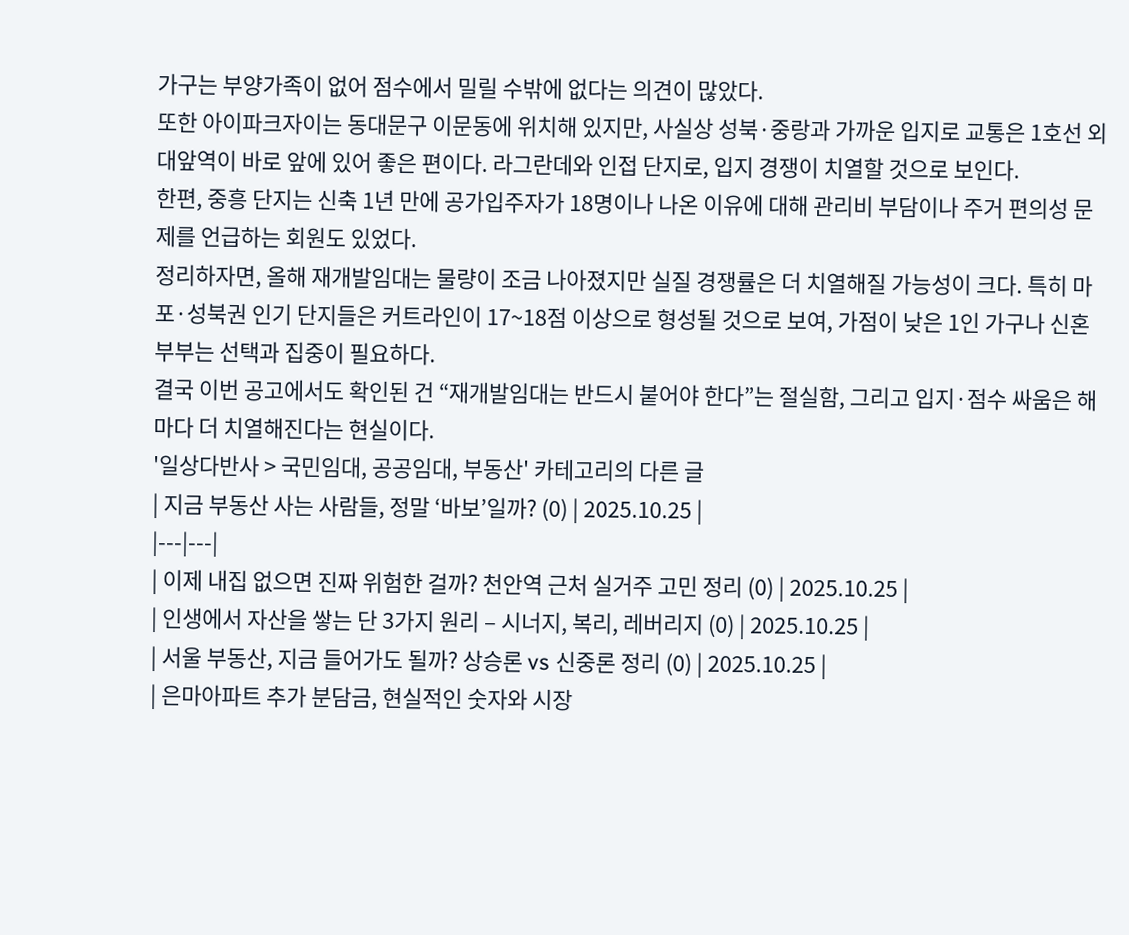가구는 부양가족이 없어 점수에서 밀릴 수밖에 없다는 의견이 많았다.
또한 아이파크자이는 동대문구 이문동에 위치해 있지만, 사실상 성북·중랑과 가까운 입지로 교통은 1호선 외대앞역이 바로 앞에 있어 좋은 편이다. 라그란데와 인접 단지로, 입지 경쟁이 치열할 것으로 보인다.
한편, 중흥 단지는 신축 1년 만에 공가입주자가 18명이나 나온 이유에 대해 관리비 부담이나 주거 편의성 문제를 언급하는 회원도 있었다.
정리하자면, 올해 재개발임대는 물량이 조금 나아졌지만 실질 경쟁률은 더 치열해질 가능성이 크다. 특히 마포·성북권 인기 단지들은 커트라인이 17~18점 이상으로 형성될 것으로 보여, 가점이 낮은 1인 가구나 신혼부부는 선택과 집중이 필요하다.
결국 이번 공고에서도 확인된 건 “재개발임대는 반드시 붙어야 한다”는 절실함, 그리고 입지·점수 싸움은 해마다 더 치열해진다는 현실이다.
'일상다반사 > 국민임대, 공공임대, 부동산' 카테고리의 다른 글
| 지금 부동산 사는 사람들, 정말 ‘바보’일까? (0) | 2025.10.25 |
|---|---|
| 이제 내집 없으면 진짜 위험한 걸까? 천안역 근처 실거주 고민 정리 (0) | 2025.10.25 |
| 인생에서 자산을 쌓는 단 3가지 원리 – 시너지, 복리, 레버리지 (0) | 2025.10.25 |
| 서울 부동산, 지금 들어가도 될까? 상승론 vs 신중론 정리 (0) | 2025.10.25 |
| 은마아파트 추가 분담금, 현실적인 숫자와 시장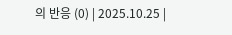의 반응 (0) | 2025.10.25 |